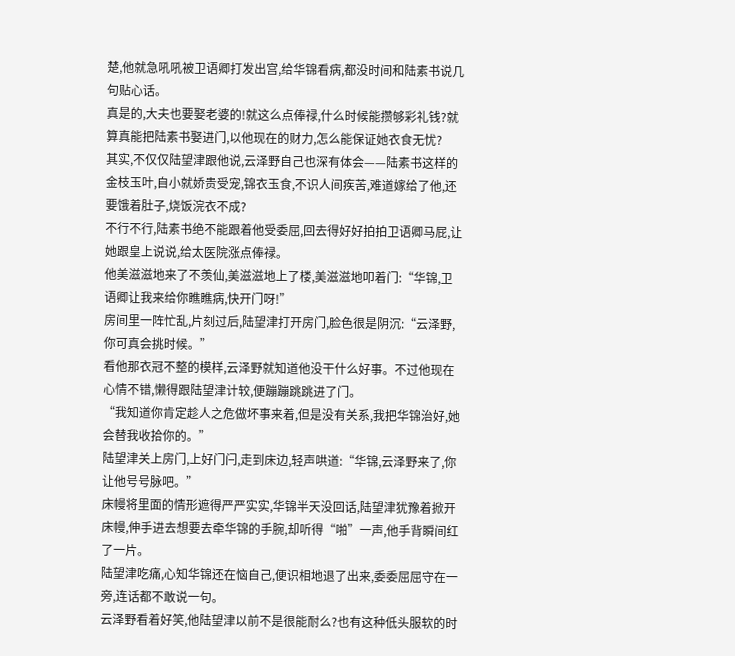楚,他就急吼吼被卫语卿打发出宫,给华锦看病,都没时间和陆素书说几句贴心话。
真是的,大夫也要娶老婆的!就这么点俸禄,什么时候能攒够彩礼钱?就算真能把陆素书娶进门,以他现在的财力,怎么能保证她衣食无忧?
其实,不仅仅陆望津跟他说,云泽野自己也深有体会——陆素书这样的金枝玉叶,自小就娇贵受宠,锦衣玉食,不识人间疾苦,难道嫁给了他,还要饿着肚子,烧饭浣衣不成?
不行不行,陆素书绝不能跟着他受委屈,回去得好好拍拍卫语卿马屁,让她跟皇上说说,给太医院涨点俸禄。
他美滋滋地来了不羡仙,美滋滋地上了楼,美滋滋地叩着门:“华锦,卫语卿让我来给你瞧瞧病,快开门呀!”
房间里一阵忙乱,片刻过后,陆望津打开房门,脸色很是阴沉:“云泽野,你可真会挑时候。”
看他那衣冠不整的模样,云泽野就知道他没干什么好事。不过他现在心情不错,懒得跟陆望津计较,便蹦蹦跳跳进了门。
“我知道你肯定趁人之危做坏事来着,但是没有关系,我把华锦治好,她会替我收拾你的。”
陆望津关上房门,上好门闩,走到床边,轻声哄道:“华锦,云泽野来了,你让他号号脉吧。”
床幔将里面的情形遮得严严实实,华锦半天没回话,陆望津犹豫着掀开床幔,伸手进去想要去牵华锦的手腕,却听得“啪”一声,他手背瞬间红了一片。
陆望津吃痛,心知华锦还在恼自己,便识相地退了出来,委委屈屈守在一旁,连话都不敢说一句。
云泽野看着好笑,他陆望津以前不是很能耐么?也有这种低头服软的时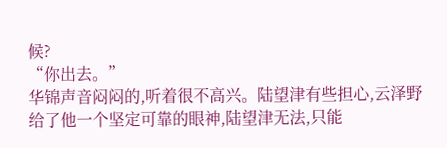候?
“你出去。”
华锦声音闷闷的,听着很不高兴。陆望津有些担心,云泽野给了他一个坚定可靠的眼神,陆望津无法,只能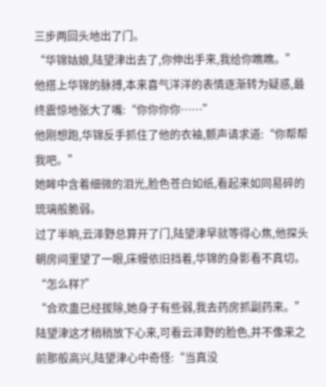三步两回头地出了门。
“华锦姑娘,陆望津出去了,你伸出手来,我给你瞧瞧。”
他搭上华锦的脉搏,本来喜气洋洋的表情逐渐转为疑惑,最终震惊地张大了嘴:“你你你你……”
他刚想跑,华锦反手抓住了他的衣袖,颤声请求道:“你帮帮我吧。”
她眸中含着细微的泪光,脸色苍白如纸,看起来如同易碎的琉璃般脆弱。
过了半晌,云泽野总算开了门,陆望津早就等得心焦,他探头朝房间里望了一眼,床幔依旧挡着,华锦的身影看不真切。
“怎么样?”
“合欢蛊已经拔除,她身子有些弱,我去药房抓副药来。”
陆望津这才稍稍放下心来,可看云泽野的脸色,并不像来之前那般高兴,陆望津心中奇怪:“当真没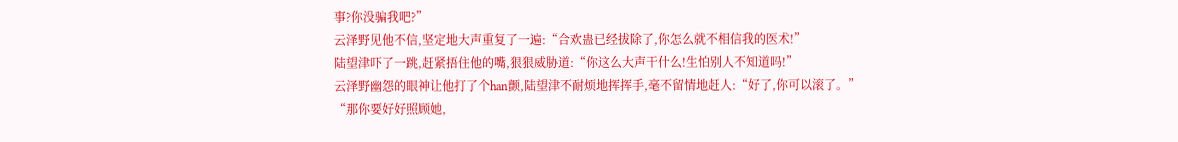事?你没骗我吧?”
云泽野见他不信,坚定地大声重复了一遍:“合欢蛊已经拔除了,你怎么就不相信我的医术!”
陆望津吓了一跳,赶紧捂住他的嘴,狠狠威胁道:“你这么大声干什么!生怕别人不知道吗!”
云泽野幽怨的眼神让他打了个han颤,陆望津不耐烦地挥挥手,毫不留情地赶人:“好了,你可以滚了。”
“那你要好好照顾她,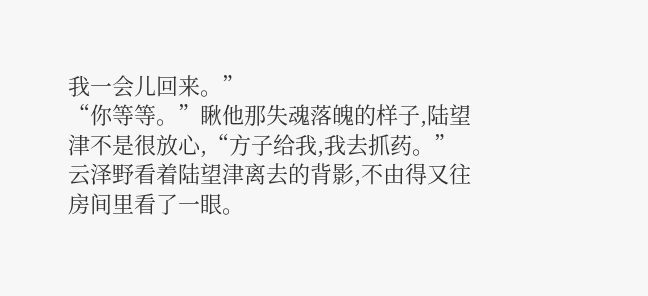我一会儿回来。”
“你等等。”瞅他那失魂落魄的样子,陆望津不是很放心,“方子给我,我去抓药。”
云泽野看着陆望津离去的背影,不由得又往房间里看了一眼。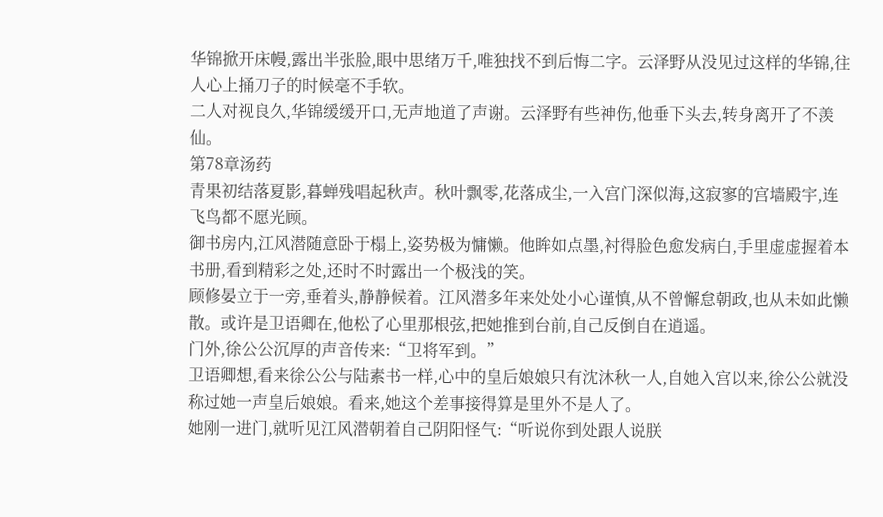华锦掀开床幔,露出半张脸,眼中思绪万千,唯独找不到后悔二字。云泽野从没见过这样的华锦,往人心上捅刀子的时候毫不手软。
二人对视良久,华锦缓缓开口,无声地道了声谢。云泽野有些神伤,他垂下头去,转身离开了不羡仙。
第78章汤药
青果初结落夏影,暮蝉残唱起秋声。秋叶飘零,花落成尘,一入宫门深似海,这寂寥的宫墙殿宇,连飞鸟都不愿光顾。
御书房内,江风潜随意卧于榻上,姿势极为慵懒。他眸如点墨,衬得脸色愈发病白,手里虚虚握着本书册,看到精彩之处,还时不时露出一个极浅的笑。
顾修晏立于一旁,垂着头,静静候着。江风潜多年来处处小心谨慎,从不曾懈怠朝政,也从未如此懒散。或许是卫语卿在,他松了心里那根弦,把她推到台前,自己反倒自在逍遥。
门外,徐公公沉厚的声音传来:“卫将军到。”
卫语卿想,看来徐公公与陆素书一样,心中的皇后娘娘只有沈沐秋一人,自她入宫以来,徐公公就没称过她一声皇后娘娘。看来,她这个差事接得算是里外不是人了。
她刚一进门,就听见江风潜朝着自己阴阳怪气:“听说你到处跟人说朕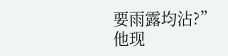要雨露均沾?”
他现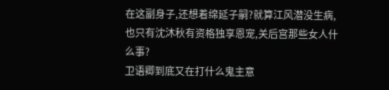在这副身子,还想着绵延子嗣?就算江风潜没生病,也只有沈沐秋有资格独享恩宠,关后宫那些女人什么事?
卫语卿到底又在打什么鬼主意